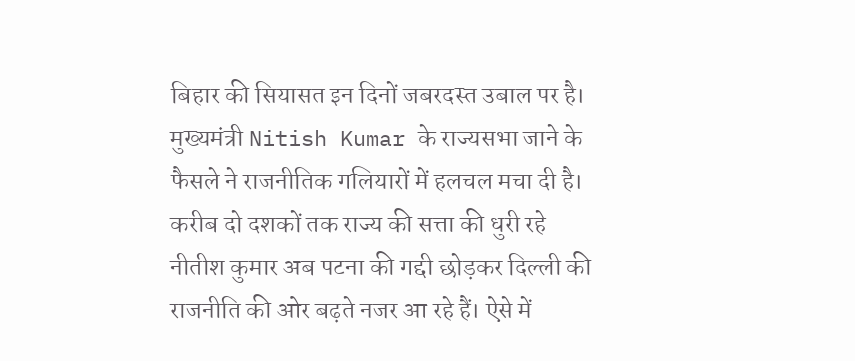बिहार की सियासत इन दिनों जबरदस्त उबाल पर है। मुख्यमंत्री Nitish Kumar के राज्यसभा जाने के फैसले ने राजनीतिक गलियारों में हलचल मचा दी है। करीब दो दशकों तक राज्य की सत्ता की धुरी रहे नीतीश कुमार अब पटना की गद्दी छोड़कर दिल्ली की राजनीति की ओर बढ़ते नजर आ रहे हैं। ऐसे में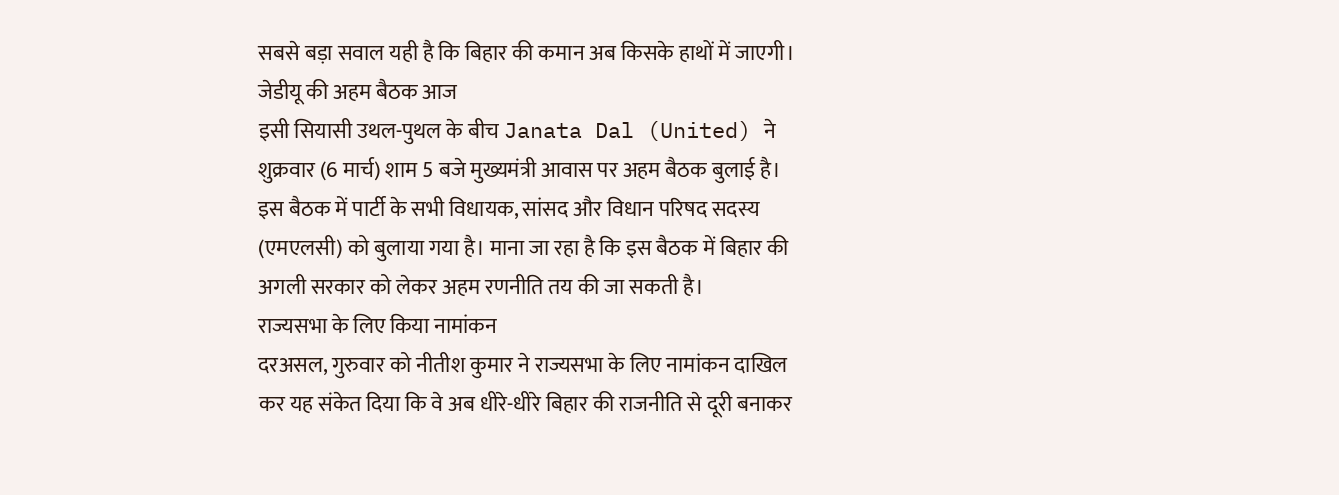सबसे बड़ा सवाल यही है कि बिहार की कमान अब किसके हाथों में जाएगी।
जेडीयू की अहम बैठक आज
इसी सियासी उथल-पुथल के बीच Janata Dal (United) ने शुक्रवार (6 मार्च) शाम 5 बजे मुख्यमंत्री आवास पर अहम बैठक बुलाई है। इस बैठक में पार्टी के सभी विधायक, सांसद और विधान परिषद सदस्य (एमएलसी) को बुलाया गया है। माना जा रहा है कि इस बैठक में बिहार की अगली सरकार को लेकर अहम रणनीति तय की जा सकती है।
राज्यसभा के लिए किया नामांकन
दरअसल, गुरुवार को नीतीश कुमार ने राज्यसभा के लिए नामांकन दाखिल कर यह संकेत दिया कि वे अब धीरे-धीरे बिहार की राजनीति से दूरी बनाकर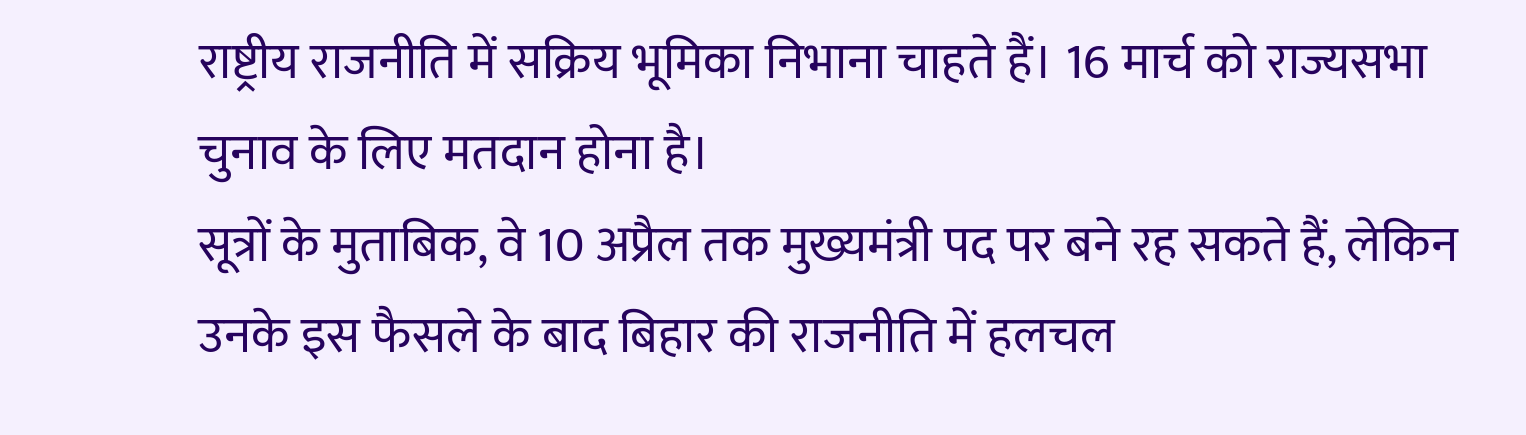राष्ट्रीय राजनीति में सक्रिय भूमिका निभाना चाहते हैं। 16 मार्च को राज्यसभा चुनाव के लिए मतदान होना है।
सूत्रों के मुताबिक, वे 10 अप्रैल तक मुख्यमंत्री पद पर बने रह सकते हैं, लेकिन उनके इस फैसले के बाद बिहार की राजनीति में हलचल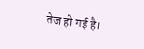तेज हो गई है।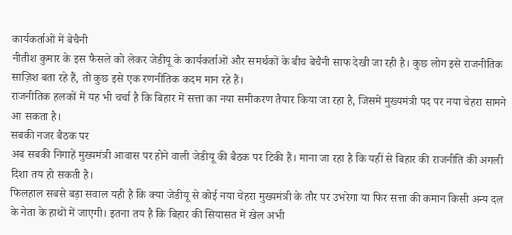कार्यकर्ताओं में बेचैनी
नीतीश कुमार के इस फैसले को लेकर जेडीयू के कार्यकर्ताओं और समर्थकों के बीच बेचैनी साफ देखी जा रही है। कुछ लोग इसे राजनीतिक साज़िश बता रहे हैं, तो कुछ इसे एक रणनीतिक कदम मान रहे हैं।
राजनीतिक हलकों में यह भी चर्चा है कि बिहार में सत्ता का नया समीकरण तैयार किया जा रहा है, जिसमें मुख्यमंत्री पद पर नया चेहरा सामने आ सकता है।
सबकी नजर बैठक पर
अब सबकी निगाहें मुख्यमंत्री आवास पर होने वाली जेडीयू की बैठक पर टिकी हैं। माना जा रहा है कि यहीं से बिहार की राजनीति की अगली दिशा तय हो सकती है।
फिलहाल सबसे बड़ा सवाल यही है कि क्या जेडीयू से कोई नया चेहरा मुख्यमंत्री के तौर पर उभरेगा या फिर सत्ता की कमान किसी अन्य दल के नेता के हाथों में जाएगी। इतना तय है कि बिहार की सियासत में खेल अभी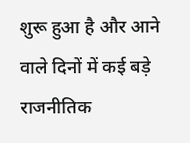शुरू हुआ है और आने वाले दिनों में कई बड़े राजनीतिक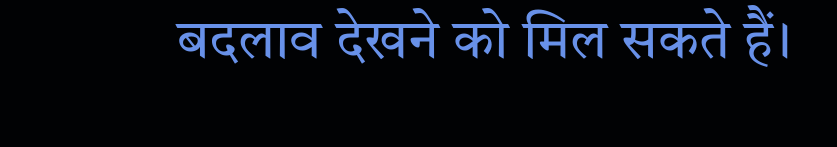बदलाव देखने को मिल सकते हैं।